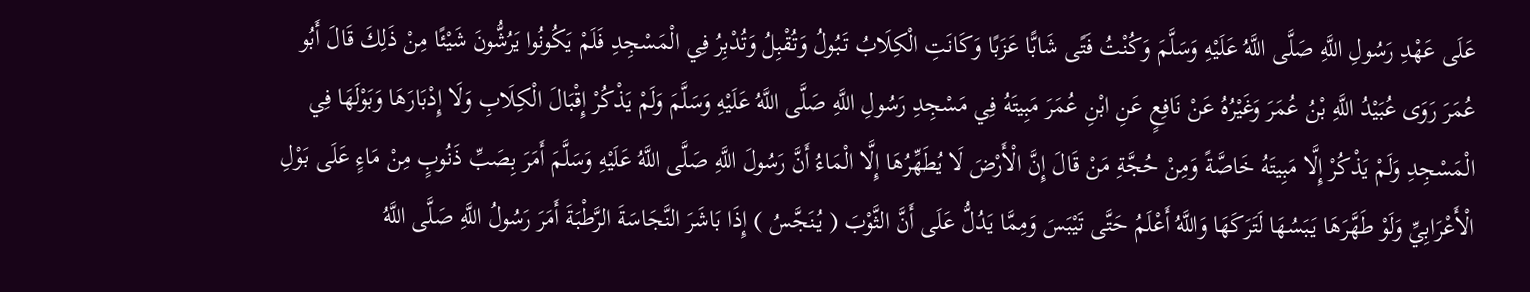عَلَى عَهْدِ رَسُولِ اللَّهِ صَلَّى اللَّهُ عَلَيْهِ وَسَلَّمَ وَكُنْتُ فَتًى شَابًّا عَزَبًا وَكَانَتِ الْكِلَابُ تَبُولُ وَتُقْبِلُ وَتُدْبِرُ فِي الْمَسْجِدِ فَلَمْ يَكُونُوا يَرُشُّونَ شَيْئًا مِنْ ذَلِكَ قَالَ أَبُو عُمَرَ رَوَى عُبَيْدُ اللَّهِ بْنُ عُمَرَ وَغَيْرُهُ عَنْ نَافِعٍ عَنِ ابْنِ عُمَرَ مَبِيتَهُ فِي مَسْجِدِ رَسُولِ اللَّهِ صَلَّى اللَّهُ عَلَيْهِ وَسَلَّمَ وَلَمْ يَذْكُرْ إِقْبَالَ الْكِلَابِ وَلَا إِدْبَارَهَا وَبَوْلَهَا فِي الْمَسْجِدِ وَلَمْ يَذْكُرْ إِلَّا مَبِيتَهُ خَاصَّةً وَمِنْ حُجَّةِ مَنْ قَالَ إِنَّ الْأَرْضَ لَا يُطَهِّرُهَا إِلَّا الْمَاءُ أَنَّ رَسُولَ اللَّهِ صَلَّى اللَّهُ عَلَيْهِ وَسَلَّمَ أَمَرَ بِصَبِّ ذَنُوبٍ مِنْ مَاءٍ عَلَى بَوْلِ الْأَعْرَابِيِّ وَلَوْ طَهَّرَهَا يَبَسُهَا لَتَرَكَهَا وَاللَّهُ أَعْلَمُ حَتَّى تَيْبَسَ وَمِمَّا يَدُلُّ عَلَى أَنَّ الثَّوْبَ ( يُنَجَّسُ ) إِذَا بَاشَرَ النَّجَاسَةَ الرَّطْبَةَ أَمَرَ رَسُولُ اللَّهِ صَلَّى اللَّهُ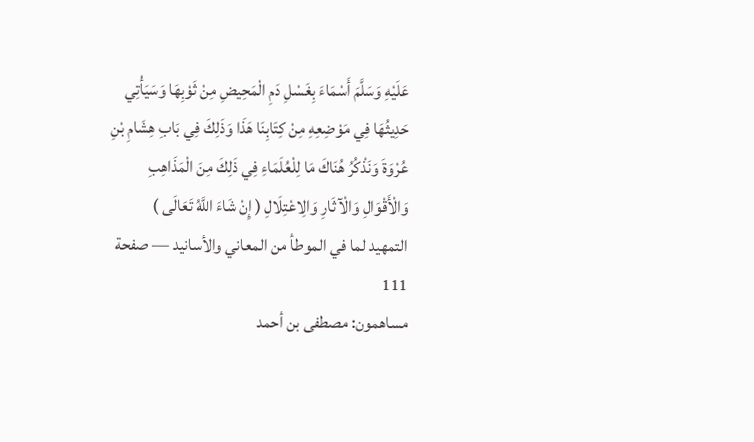عَلَيْهِ وَسَلَّمَ أَسْمَاءَ بِغَسْلِ دَمِ الْمَحِيضِ مِنْ ثَوْبِهَا وَسَيَأْتِي حَدِيثُهَا فِي مَوْضِعِهِ مِنْ كِتَابِنَا هَذَا وَذَلِكَ فِي بَابِ هِشَامِ بْنِ عُرْوَةَ وَنَذْكُرُ هُنَاكَ مَا لِلْعُلَمَاءِ فِي ذَلِكَ مِنَ الْمَذَاهِبِ وَالْأَقْوَالِ وَالْآثَارِ وَالِاعْتِلَالِ ( إِنْ شَاءَ اللَّهُ تَعَالَى )
التمهيد لما في الموطأ من المعاني والأسانيد — صفحة 111
مساهمون: مصطفى بن أحمد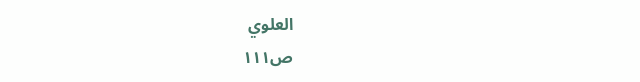العلوي
ص١١١